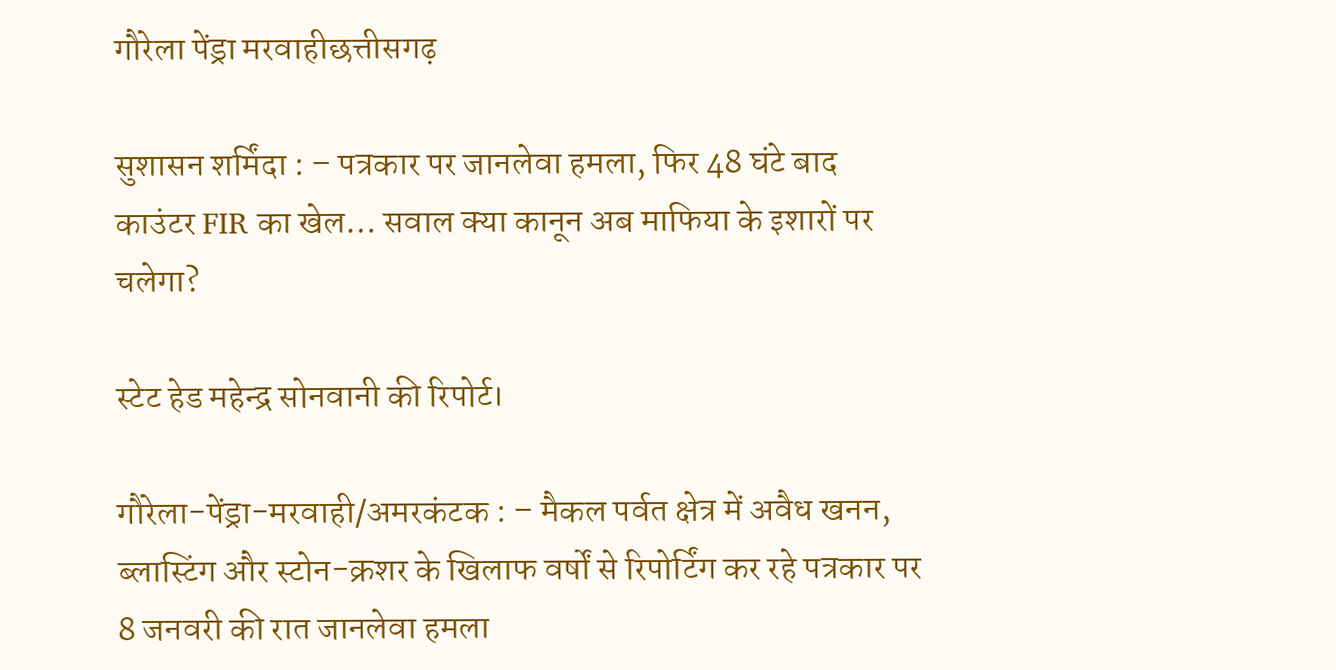गौरेला पेंड्रा मरवाहीछत्तीसगढ़

सुशासन शर्मिंदा : – पत्रकार पर जानलेवा हमला, फिर 48 घंटे बाद काउंटर FIR का खेल… सवाल क्या कानून अब माफिया के इशारों पर चलेगा?

स्टेट हेड महेन्द्र सोनवानी की रिपोर्ट।

गौरेला-पेंड्रा-मरवाही/अमरकंटक : – मैकल पर्वत क्षेत्र में अवैध खनन, ब्लास्टिंग और स्टोन-क्रशर के खिलाफ वर्षों से रिपोर्टिंग कर रहे पत्रकार पर 8 जनवरी की रात जानलेवा हमला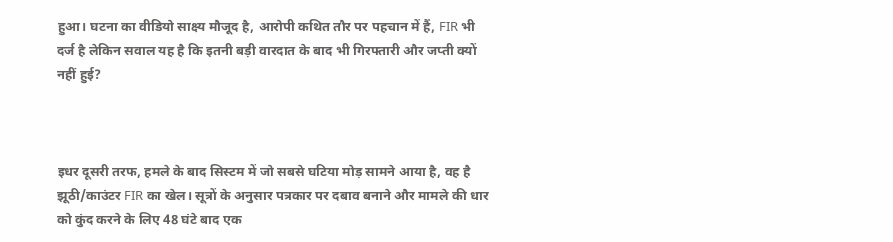हुआ। घटना का वीडियो साक्ष्य मौजूद है, आरोपी कथित तौर पर पहचान में हैं, FIR भी दर्ज है लेकिन सवाल यह है कि इतनी बड़ी वारदात के बाद भी गिरफ्तारी और जप्ती क्यों नहीं हुई?



इधर दूसरी तरफ, हमले के बाद सिस्टम में जो सबसे घटिया मोड़ सामने आया है, वह है झूठी/काउंटर FIR का खेल। सूत्रों के अनुसार पत्रकार पर दबाव बनाने और मामले की धार को कुंद करने के लिए 48 घंटे बाद एक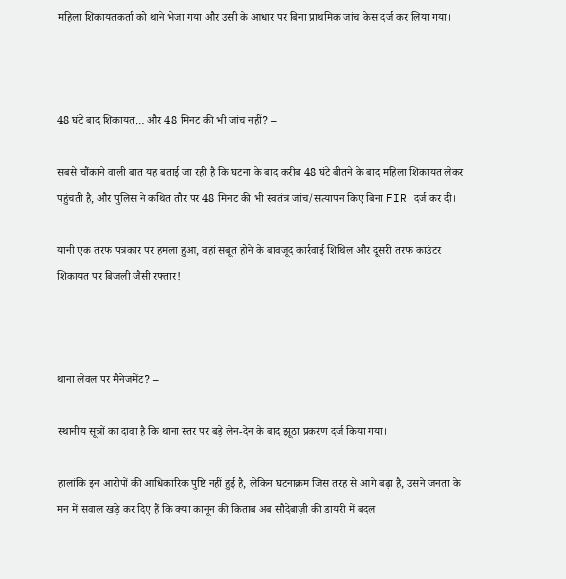महिला शिकायतकर्ता को थाने भेजा गया और उसी के आधार पर बिना प्राथमिक जांच केस दर्ज कर लिया गया।



48 घंटे बाद शिकायत… और 48 मिनट की भी जांच नहीं? –

सबसे चौंकाने वाली बात यह बताई जा रही है कि घटना के बाद करीब 48 घंटे बीतने के बाद महिला शिकायत लेकर पहुंचती है, और पुलिस ने कथित तौर पर 48 मिनट की भी स्वतंत्र जांच/सत्यापन किए बिना FIR दर्ज कर दी।

यानी एक तरफ पत्रकार पर हमला हुआ, वहां सबूत होने के बावजूद कार्रवाई शिथिल और दूसरी तरफ काउंटर शिकायत पर बिजली जैसी रफ्तार!



थाना लेवल पर मैनेजमेंट? –

स्थानीय सूत्रों का दावा है कि थाना स्तर पर बड़े लेन-देन के बाद झूठा प्रकरण दर्ज किया गया।

हालांकि इन आरोपों की आधिकारिक पुष्टि नहीं हुई है, लेकिन घटनाक्रम जिस तरह से आगे बढ़ा है, उसने जनता के मन में सवाल खड़े कर दिए हैं कि क्या कानून की किताब अब सौदेबाज़ी की डायरी में बदल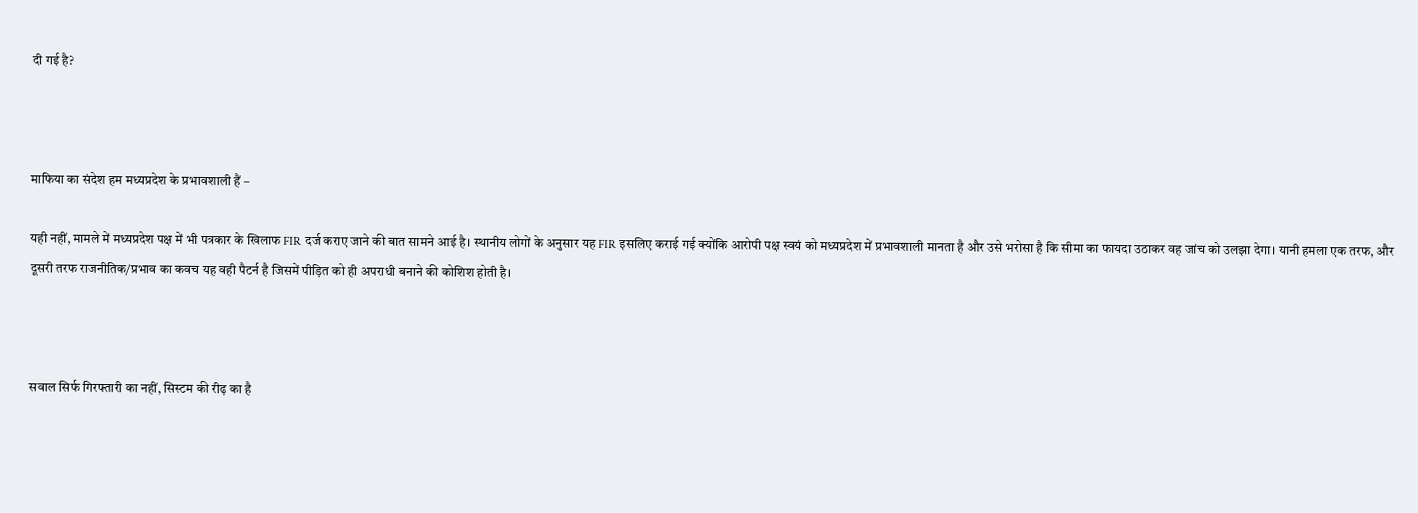दी गई है?



माफिया का संदेश हम मध्यप्रदेश के प्रभावशाली हैं –

यही नहीं, मामले में मध्यप्रदेश पक्ष में भी पत्रकार के खिलाफ FIR दर्ज कराए जाने की बात सामने आई है। स्थानीय लोगों के अनुसार यह FIR इसलिए कराई गई क्योंकि आरोपी पक्ष स्वयं को मध्यप्रदेश में प्रभावशाली मानता है और उसे भरोसा है कि सीमा का फायदा उठाकर वह जांच को उलझा देगा। यानी हमला एक तरफ, और दूसरी तरफ राजनीतिक/प्रभाव का कवच यह वही पैटर्न है जिसमें पीड़ित को ही अपराधी बनाने की कोशिश होती है।



सवाल सिर्फ गिरफ्तारी का नहीं, सिस्टम की रीढ़ का है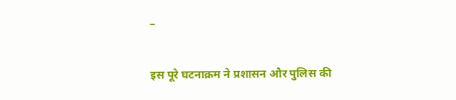–

इस पूरे घटनाक्रम ने प्रशासन और पुलिस की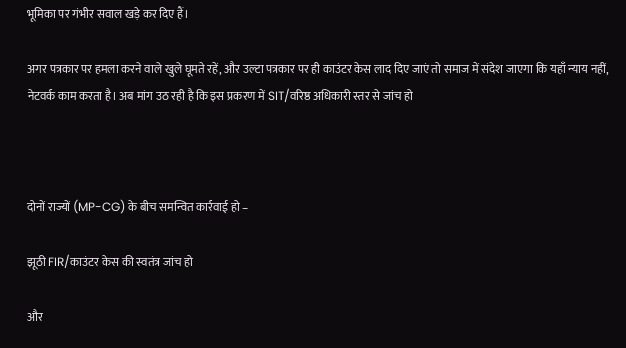भूमिका पर गंभीर सवाल खड़े कर दिए हैं।

अगर पत्रकार पर हमला करने वाले खुले घूमते रहें, और उल्टा पत्रकार पर ही काउंटर केस लाद दिए जाएं तो समाज में संदेश जाएगा कि यहाँ न्याय नहीं, नेटवर्क काम करता है। अब मांग उठ रही है कि इस प्रकरण में SIT/वरिष्ठ अधिकारी स्तर से जांच हो



दोनों राज्यों (MP-CG) के बीच समन्वित कार्रवाई हो –

झूठी FIR/काउंटर केस की स्वतंत्र जांच हो

और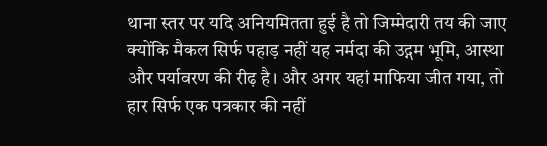थाना स्तर पर यदि अनियमितता हुई है तो जिम्मेदारी तय की जाए क्योंकि मैकल सिर्फ पहाड़ नहीं यह नर्मदा की उद्गम भूमि, आस्था और पर्यावरण की रीढ़ है। और अगर यहां माफिया जीत गया, तो हार सिर्फ एक पत्रकार की नहीं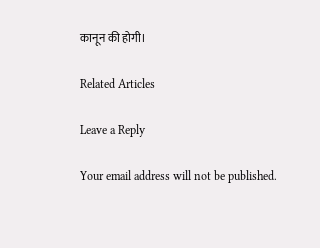कानून की होगी।

Related Articles

Leave a Reply

Your email address will not be published.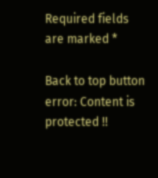Required fields are marked *

Back to top button
error: Content is protected !!